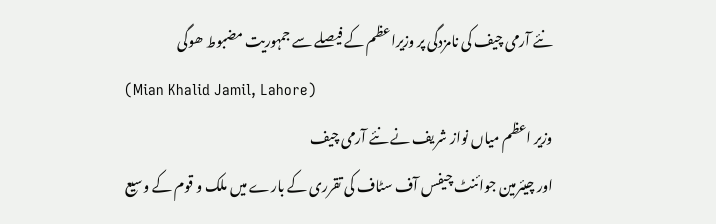نئے آرمی چیف کی نامزدگی پر وزیراعظم کے فیصلے سے جمہوریت مضبوط ھوگی
(Mian Khalid Jamil, Lahore)
وزیر اعظم میاں نواز شریف نے نئے آرمی چیف
اور چیئرمین جوائنٹ چیفس آف سٹاف کی تقرری کے بارے میں ملک و قوم کے وسیع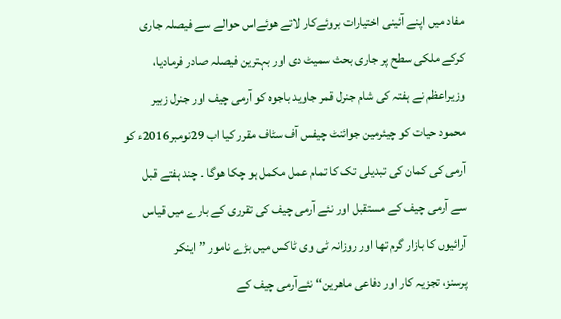مفاد میں اپنے آئینی اختیارات بروئےکار لاتے ھوئےاس حوالے سے فیصلہ جاری
کرکے ملکی سطح پر جاری بحث سمیٹ دی اور بہترین فیصلہ صادر فرمادیا،
وزیراعظم نے ہفتہ کی شام جنرل قمر جاوید باجوہ کو آرمی چیف اور جنرل زبیر
محمود حیات کو چیئرمین جوائنٹ چیفس آف سٹاف مقرر کیا اب 29نومبر2016ء کو
آرمی کی کمان کی تبدیلی تک کا تمام عمل مکمل ہو چکا ھوگا ۔ چند ہفتے قبل
سے آرمی چیف کے مستقبل اور نئے آرمی چیف کی تقرری کے بارے میں قیاس
آرائیوں کا بازار گرم تھا اور روزانہ ٹی وی ٹاکس میں بڑے نامور ’’ اینکر
پرسنز، تجزیہ کار اور دفاعی ماھرین‘‘ نئےآرمی چیف کے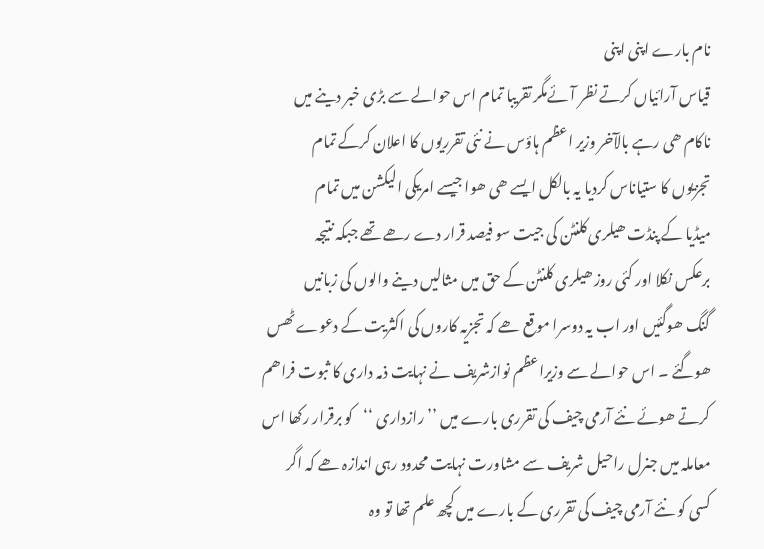نام بارے اپنی اپنی
قیاس آرائیاں کرتے نظر آئےمگر تقریبا تمام اس حوالے سے بڑی خبر دینے میں
ناکام ھی رہے بالآخر وزیر اعظم ہاؤس نے نئی تقرریوں کا اعلان کرکے تمام
تجزیوں کا ستیاناس کردیا یہ بالکل ایسے ھی ھوا جیسے امریکی الیکشن میں تمام
میڈیا کے پنڈت ھیلری کلنٹن کی جیت سو فیصد قرار دے رھے تھے جبکہ نتیجہ
برعکس نکلا اور کئی روز ھیلری کلنٹن کے حق میں مثالیں دینے والوں کی زبانیں
گنگ ھوگئیں اور اب یہ دوسرا موقع ھے کہ تجزیہ کاروں کی اکثریت کے دعوے ٹھس
ھوگئے ۔ اس حوالے سے وزیراعظم نوازشریف نے نہایت ذمہ داری کا ثبوت فراھم
کرتے ھوئے نئے آرمی چیف کی تقرری بارے میں ’’رازداری ‘‘کو برقرار رکھا اس
معاملہ میں جنرل راحیل شریف سے مشاورت نہایت محدود رہی اندازہ ھے کہ اگر
کسی کو نئے آرمی چیف کی تقرری کے بارے میں کچھ علم تھا تو وہ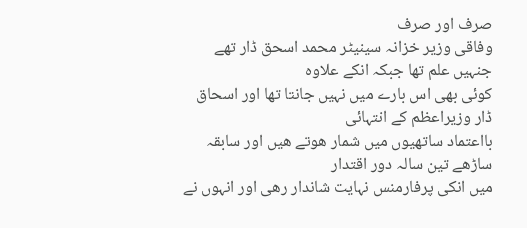صرف اور صرف
وفاقی وزیر خزانہ سینیٹر محمد اسحق ڈار تھے جنہیں علم تھا جبکہ انکے علاوہ
کوئی بھی اس بارے میں نہیں جانتا تھا اور اسحاق ڈار وزیراعظم کے انتہائی
بااعتماد ساتھیوں میں شمار ھوتے ھیں اور سابقہ ساڑھے تین سالہ دور اقتدار
میں انکی پرفارمنس نہایت شاندار رھی اور انہوں نے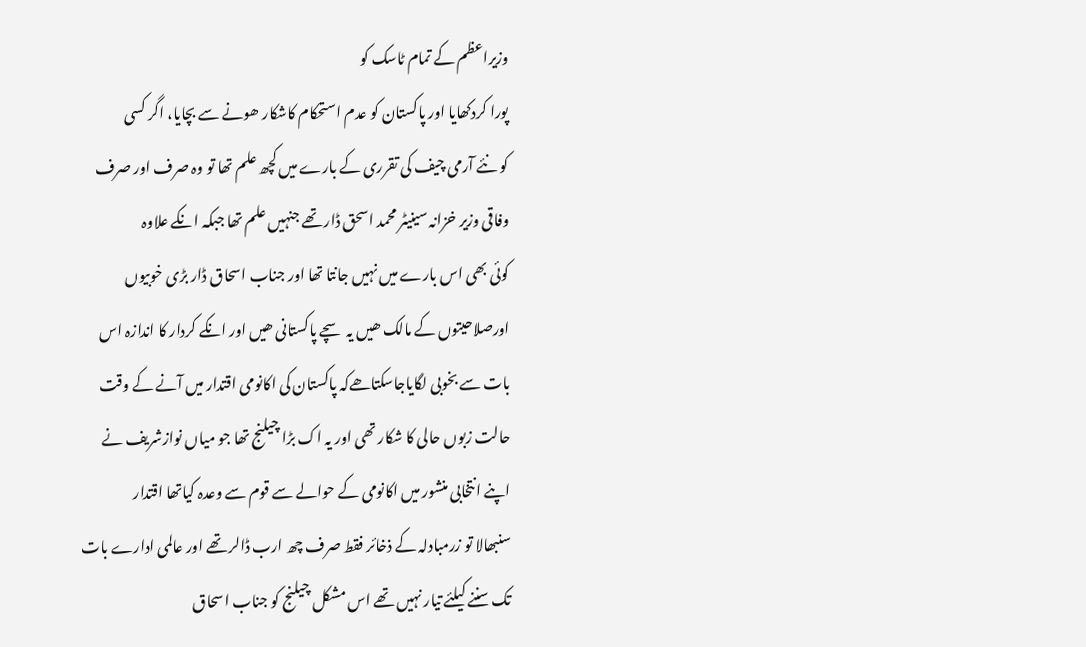وزیراعظم کے تمام ٹاسک کو
پورا کردکھایا اور پاکستان کو عدم استحکام کاشکار ھونے سے بچایا، اگر کسی
کو نئے آرمی چیف کی تقرری کے بارے میں کچھ علم تھا تو وہ صرف اور صرف
وفاقی وزیر خزانہ سینیٹر محمد اسحق ڈار تھے جنہیں علم تھا جبکہ انکے علاوہ
کوئی بھی اس بارے میں نہیں جانتا تھا اور جناب اسحاق ڈار بڑی خوبیوں
اورصلاحیتوں کے مالک ھیں یہ سچے پاکستانی ھیں اور انکے کردار کا اندازہ اس
بات سے بخوبی لگایاجاسکتاھےکہ پاکستان کی اکانومی اقتدار میں آنے کے وقت
حالت زبوں حالی کا شکار تھی اور یہ اک بڑا چیلنج تھا جو میاں نوازشریف نے
اپنے انتخابی منشور میں اکانومی کے حوالے سے قوم سے وعدہ کیاتھا اقتدار
سنبھالا تو زرمبادلہ کے ذخائر فقط صرف چھ ارب ڈالر تھے اور عالمی ادارے بات
تک سننے کیلئے تیار نہیں تھے اس مشکل چیلنج کو جناب اسحاق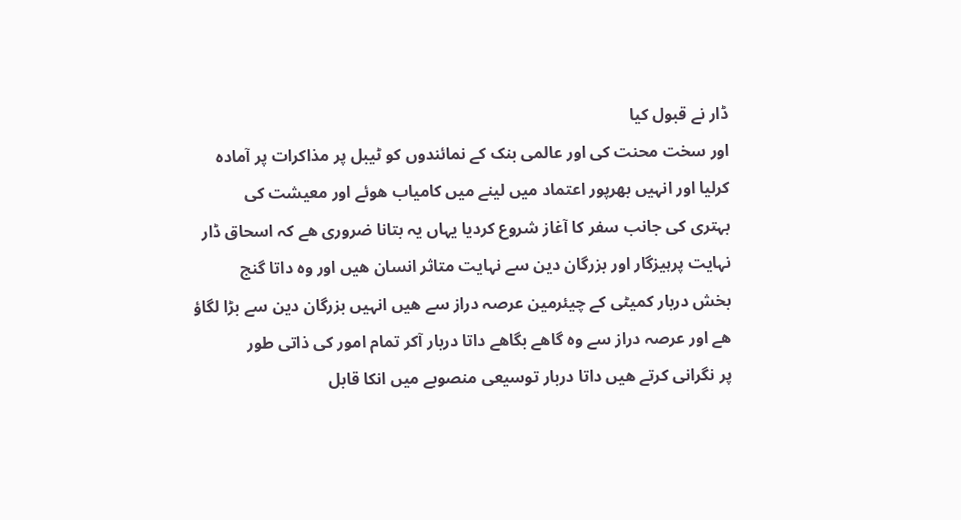ڈار نے قبول کیا
اور سخت محنت کی اور عالمی بنک کے نمائندوں کو ٹیبل پر مذاکرات پر آمادہ
کرلیا اور انہیں بھرپور اعتماد میں لینے میں کامیاب ھوئے اور معیشت کی
بہتری کی جانب سفر کا آغاز شروع کردیا یہاں یہ بتانا ضروری ھے کہ اسحاق ڈار
نہایت پرہیزگار اور بزرگان دین سے نہایت متاثر انسان ھیں اور وہ داتا گنج
بخش دربار کمیٹی کے چیئرمین عرصہ دراز سے ھیں انہیں بزرگان دین سے بڑا لگاؤ
ھے اور عرصہ دراز سے وہ گاھے بگاھے داتا دربار آکر تمام امور کی ذاتی طور
پر نگرانی کرتے ھیں داتا دربار توسیعی منصوبے میں انکا قابل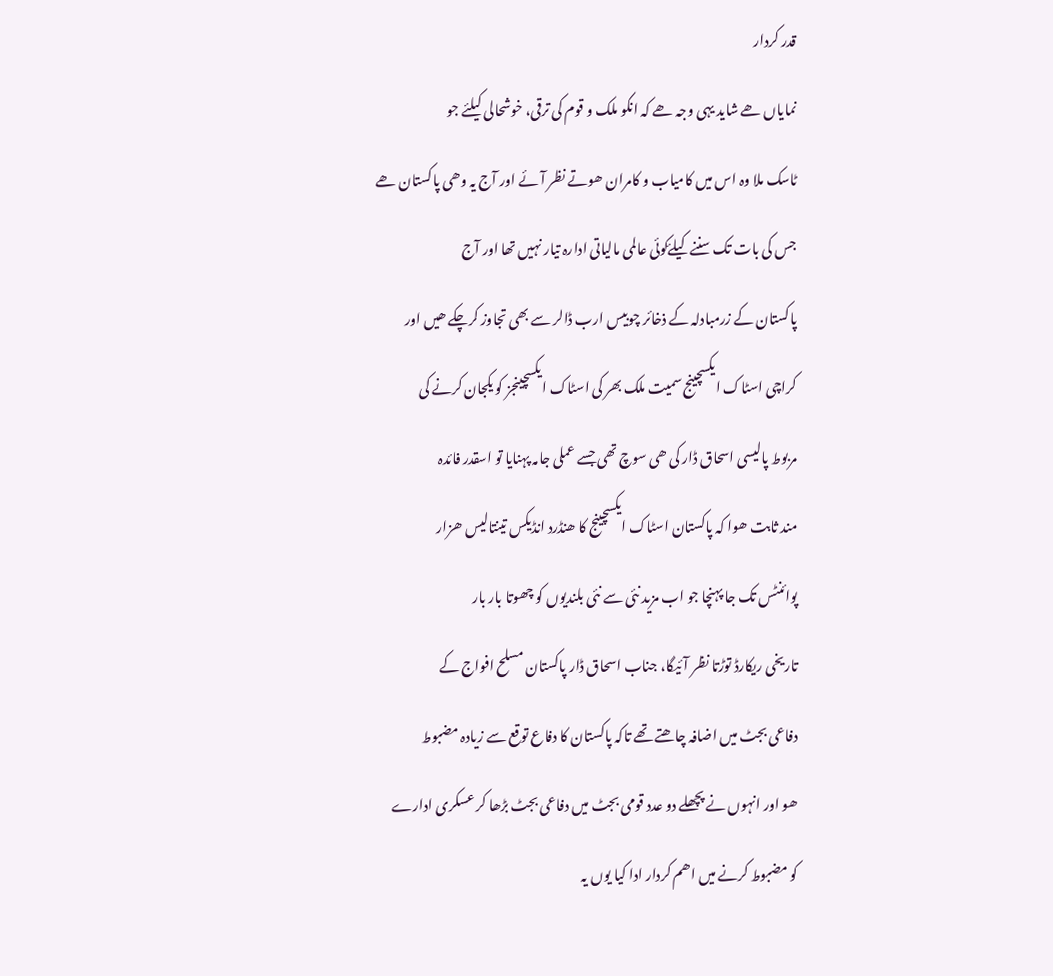قدر کردار
نمایاں ھے شاید یہی وجہ ھے کہ انکو ملک و قوم کی ترقی، خوشحالی کیلئے جو
ٹاسک ملا وہ اس میں کامیاب و کامران ھوتے نظر آئے اور آج یہ وھی پاکستان ھے
جس کی بات تک سننے کیلۓکوئی عالمی مالیاتی ادارہ تیار نہیں تھا اور آج
پاکستان کے زرمبادلہ کے ذخائر چوبیس ارب ڈالر سے بھی تجاوز کرچکے ھیں اور
کراچی اسٹاک ایکسچینج سمیت ملک بھر کی اسٹاک ایکسچینجز کو یکجان کرنے کی
مربوط پالیسی اسحاق ڈار کی ھی سوچ تھی جسے عملی جامہ پہنایا تو اسقدر فائدہ
مند ثابت ھوا کہ پاکستان اسٹاک ایکسچینج کا ھنڈرد انڈیکس تینتالیس ھزار
پوائنٹس تک جا پہنچا جو اب مزید نئی سے نئی بلندیوں کو چھوتا بار بار
تاریخی ریکارڈ توڑتا نظر آئیگا، جناب اسحاق ڈار پاکستان مسلح افواج کے
دفاعی بجٹ میں اضافہ چاھتے تھے تاکہ پاکستان کا دفاع توقع سے زیادہ مضبوط
ھو اور انہوں نے پچھلے دو عدد قومی بجٹ میں دفاعی بجٹ بڑھا کر عسکری ادارے
کو مضبوط کرنے میں اھم کردار ادا کیا یوں یہ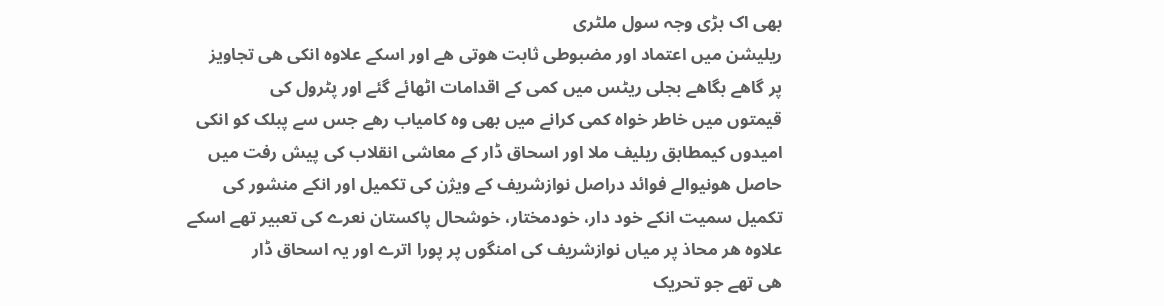بھی اک بڑی وجہ سول ملٹری
ریلیشن میں اعتماد اور مضبوطی ثابت ھوتی ھے اور اسکے علاوہ انکی ھی تجاویز
پر گاھے بگاھے بجلی ریٹس میں کمی کے اقدامات اٹھائے گئے اور پٹرول کی
قیمتوں میں خاطر خواہ کمی کرانے میں بھی وہ کامیاب رھے جس سے پبلک کو انکی
امیدوں کیمطابق ریلیف ملا اور اسحاق ڈار کے معاشی انقلاب کی پیش رفت میں
حاصل ھونیوالے فوائد دراصل نوازشریف کے ویژن کی تکمیل اور انکے منشور کی
تکمیل سمیت انکے خود دار، خودمختار، خوشحال پاکستان نعرے کی تعبیر تھے اسکے
علاوہ ھر محاذ پر میاں نوازشریف کی امنگوں پر پورا اترے اور یہ اسحاق ڈار
ھی تھے جو تحریک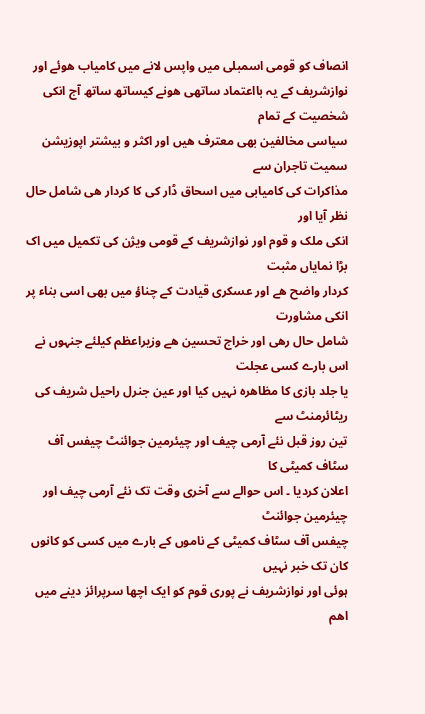انصاف کو قومی اسمبلی میں واپس لانے میں کامیاب ھوئے اور
نوازشریف کے یہ بااعتماد ساتھی ھونے کیساتھ ساتھ آج انکی شخصیت کے تمام
سیاسی مخالفین بھی معترف ھیں اور اکثر و بیشتر اپوزیشن سمیت تاجران سے
مذاکرات کی کامیابی میں اسحاق ڈار کی کا کردار ھی شامل حال نظر آیا اور
انکی ملک و قوم اور نوازشریف کے قومی ویژن کی تکمیل میں اک بڑا نمایاں مثبت
کردار واضح ھے اور عسکری قیادت کے چناؤ میں بھی اسی بناء پر انکی مشاورت
شامل حال رھی اور خراج تحسین ھے وزیراعظم کیلئے جنہوں نے اس بارے کسی عجلت
یا جلد بازی کا مظاھرہ نہیں کیا اور عین جنرل راحیل شریف کی ریٹائرمنٹ سے
تین روز قبل نئے آرمی چیف اور چیئرمین جوائنٹ چیفس آف سٹاف کمیٹی کا
اعلان کردیا ۔ اس حوالے سے آخری وقت تک نئے آرمی چیف اور چیئرمین جوائنٹ
چیفس آف سٹاف کمیٹی کے ناموں کے بارے میں کسی کو کانوں کان تک خبر نہیں
ہوئی اور نوازشریف نے پوری قوم کو ایک اچھا سرپرائز دینے میں اھم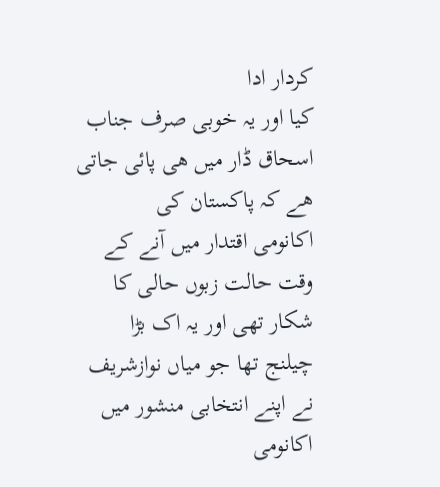کردار ادا
کیا اور یہ خوبی صرف جناب اسحاق ڈار میں ھی پائی جاتی ھے کہ پاکستان کی
اکانومی اقتدار میں آنے کے وقت حالت زبوں حالی کا شکار تھی اور یہ اک بڑا
چیلنج تھا جو میاں نوازشریف نے اپنے انتخابی منشور میں اکانومی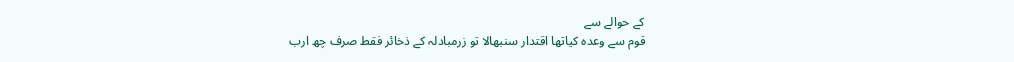کے حوالے سے
قوم سے وعدہ کیاتھا اقتدار سنبھالا تو زرمبادلہ کے ذخائر فقط صرف چھ ارب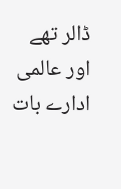ڈالر تھے اور عالمی ادارے بات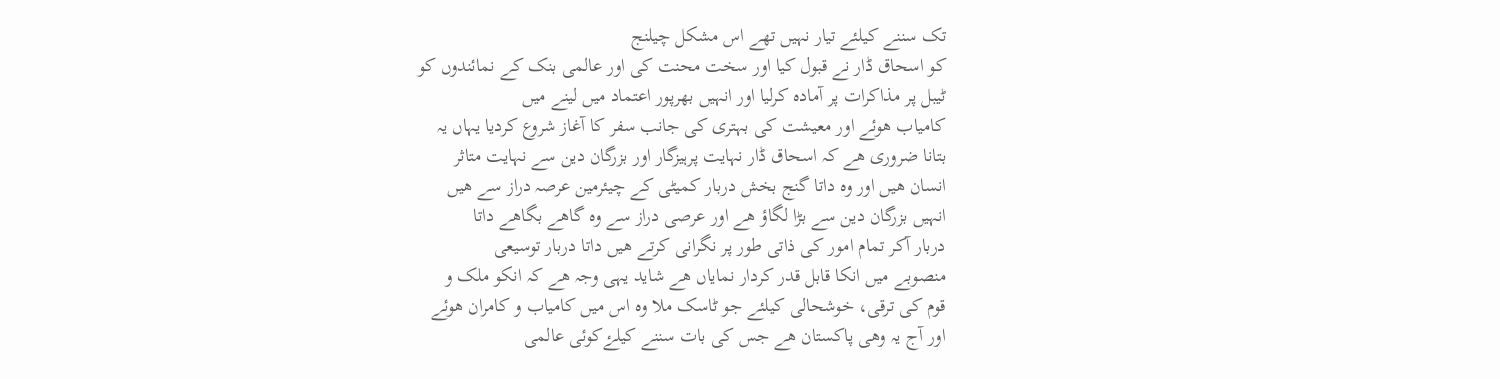تک سننے کیلئے تیار نہیں تھے اس مشکل چیلنج
کو اسحاق ڈار نے قبول کیا اور سخت محنت کی اور عالمی بنک کے نمائندوں کو
ٹیبل پر مذاکرات پر آمادہ کرلیا اور انہیں بھرپور اعتماد میں لینے میں
کامیاب ھوئے اور معیشت کی بہتری کی جانب سفر کا آغاز شروع کردیا یہاں یہ
بتانا ضروری ھے کہ اسحاق ڈار نہایت پرہیزگار اور بزرگان دین سے نہایت متاثر
انسان ھیں اور وہ داتا گنج بخش دربار کمیٹی کے چیئرمین عرصہ دراز سے ھیں
انہیں بزرگان دین سے بڑا لگاؤ ھے اور عرصی دراز سے وہ گاھے بگاھے داتا
دربار آکر تمام امور کی ذاتی طور پر نگرانی کرتے ھیں داتا دربار توسیعی
منصوبے میں انکا قابل قدر کردار نمایاں ھے شاید یہی وجہ ھے کہ انکو ملک و
قوم کی ترقی، خوشحالی کیلئے جو ٹاسک ملا وہ اس میں کامیاب و کامران ھوئے
اور آج یہ وھی پاکستان ھے جس کی بات سننے کیلۓکوئی عالمی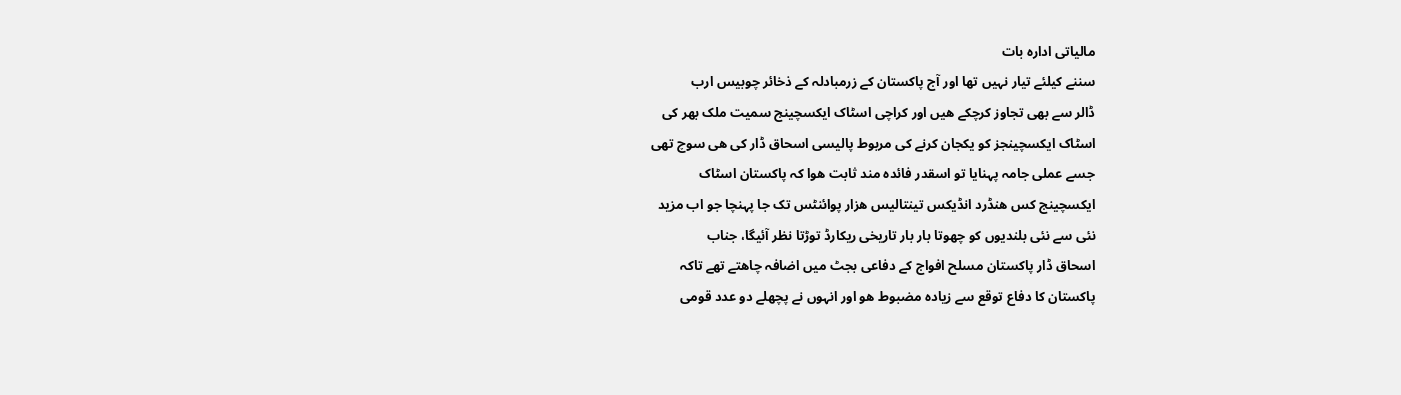مالیاتی ادارہ بات
سننے کیلئے تیار نہیں تھا اور آج پاکستان کے زرمبادلہ کے ذخائر چوبیس ارب
ڈالر سے بھی تجاوز کرچکے ھیں اور کراچی اسٹاک ایکسچینج سمیت ملک بھر کی
اسٹاک ایکسچینجز کو یکجان کرنے کی مربوط پالیسی اسحاق ڈار کی ھی سوچ تھی
جسے عملی جامہ پہنایا تو اسقدر فائدہ مند ثابت ھوا کہ پاکستان اسٹاک
ایکسچینج کس ھنڈرد انڈیکس تینتالیس ھزار پوائنٹس تک جا پہنچا جو اب مزید
نئی سے نئی بلندیوں کو چھوتا بار بار تاریخی ریکارڈ توڑتا نظر آئیگا، جناب
اسحاق ڈار پاکستان مسلح افواج کے دفاعی بجٹ میں اضافہ چاھتے تھے تاکہ
پاکستان کا دفاع توقع سے زیادہ مضبوط ھو اور انہوں نے پچھلے دو عدد قومی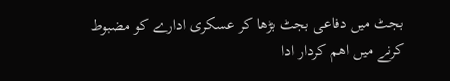بجٹ میں دفاعی بجٹ بڑھا کر عسکری ادارے کو مضبوط کرنے میں اھم کردار ادا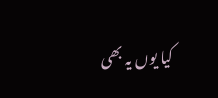کیا یوں یہ بھی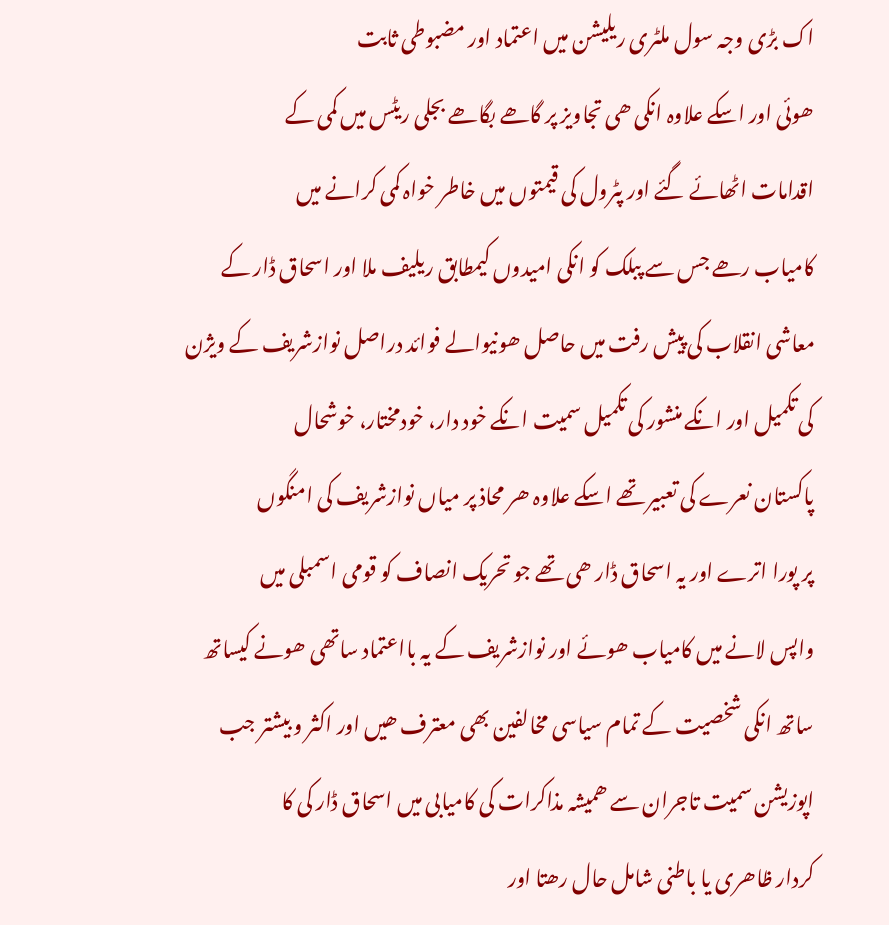اک بڑی وجہ سول ملٹری ریلیشن میں اعتماد اور مضبوطی ثابت
ھوئی اور اسکے علاوہ انکی ھی تجاویز پر گاھے بگاھے بجلی ریٹس میں کمی کے
اقدامات اٹھائے گئے اور پٹرول کی قیمتوں میں خاطر خواہ کمی کرانے میں
کامیاب رھے جس سے پبلک کو انکی امیدوں کیمطابق ریلیف ملا اور اسحاق ڈار کے
معاشی انقلاب کی پیش رفت میں حاصل ھونیوالے فوائد دراصل نوازشریف کے ویژن
کی تکمیل اور انکے منشور کی تکمیل سمیت انکے خود دار، خودمختار، خوشحال
پاکستان نعرے کی تعبیر تھے اسکے علاوہ ھر محاذ پر میاں نوازشریف کی امنگوں
پر پورا اترے اور یہ اسحاق ڈار ھی تھے جو تحریک انصاف کو قومی اسمبلی میں
واپس لانے میں کامیاب ھوئے اور نوازشریف کے یہ بااعتماد ساتھی ھونے کیساتھ
ساتھ انکی شخصیت کے تمام سیاسی مخالفین بھی معترف ھیں اور اکثر و بیشتر جب
اپوزیشن سمیت تاجران سے ھمیشہ مذاکرات کی کامیابی میں اسحاق ڈار کی کا
کردار ظاھری یا باطنی شامل حال رھتا اور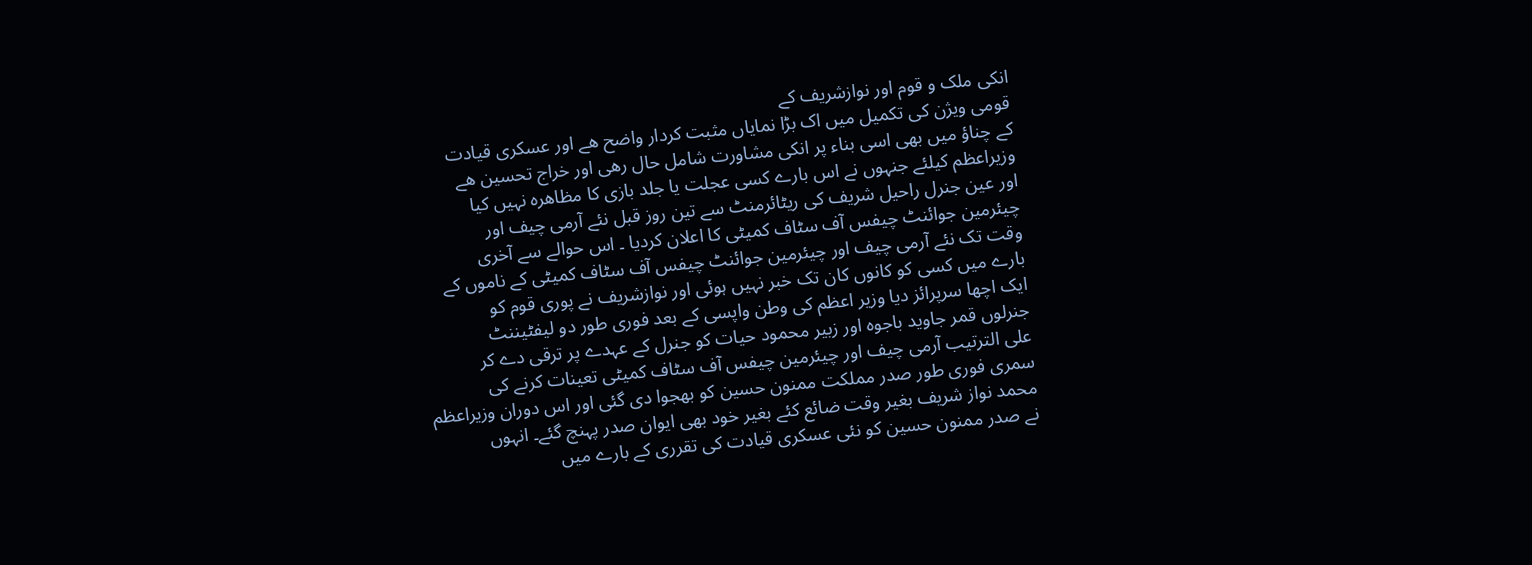انکی ملک و قوم اور نوازشریف کے
قومی ویژن کی تکمیل میں اک بڑا نمایاں مثبت کردار واضح ھے اور عسکری قیادت
کے چناؤ میں بھی اسی بناء پر انکی مشاورت شامل حال رھی اور خراج تحسین ھے
وزیراعظم کیلئے جنہوں نے اس بارے کسی عجلت یا جلد بازی کا مظاھرہ نہیں کیا
اور عین جنرل راحیل شریف کی ریٹائرمنٹ سے تین روز قبل نئے آرمی چیف اور
چیئرمین جوائنٹ چیفس آف سٹاف کمیٹی کا اعلان کردیا ۔ اس حوالے سے آخری
وقت تک نئے آرمی چیف اور چیئرمین جوائنٹ چیفس آف سٹاف کمیٹی کے ناموں کے
بارے میں کسی کو کانوں کان تک خبر نہیں ہوئی اور نوازشریف نے پوری قوم کو
ایک اچھا سرپرائز دیا وزیر اعظم کی وطن واپسی کے بعد فوری طور دو لیفٹیننٹ
جنرلوں قمر جاوید باجوہ اور زبیر محمود حیات کو جنرل کے عہدے پر ترقی دے کر
علی الترتیب آرمی چیف اور چیئرمین چیفس آف سٹاف کمیٹی تعینات کرنے کی
سمری فوری طور صدر مملکت ممنون حسین کو بھجوا دی گئی اور اس دوران وزیراعظم
محمد نواز شریف بغیر وقت ضائع کئے بغیر خود بھی ایوان صدر پہنچ گئے۔ انہوں
نے صدر ممنون حسین کو نئی عسکری قیادت کی تقرری کے بارے میں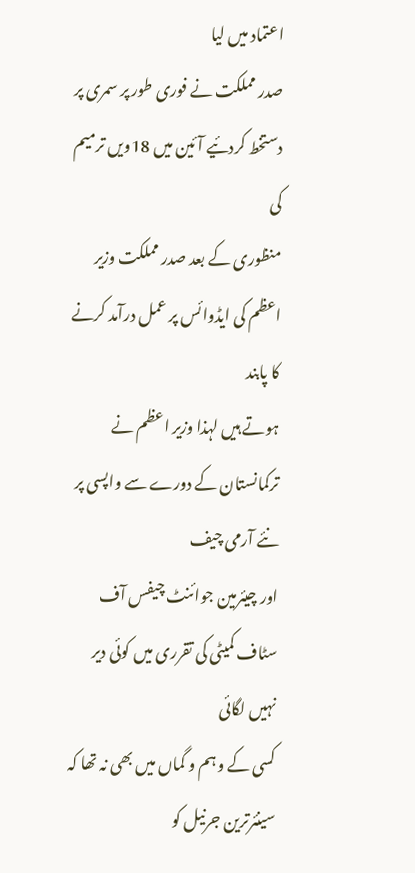اعتماد میں لیا
صدر مملکت نے فوری طور پر سمری پر دستخط کردئیے آئین میں 18ویں ترمیم کی
منظوری کے بعد صدر مملکت وزیر اعظم کی ایڈوائس پر عمل درآمد کرنے کا پابند
ہوتے ہیں لہذا وزیر اعظم نے ترکمانستان کے دورے سے واپسی پر نئے آرمی چیف
اور چیئرمین جوائنٹ چیفس آف سٹاف کمیٹی کی تقرری میں کوئی دیر نہیں لگائی
کسی کے وہم و گماں میں بھی نہ تھا کہ سینئرترین جرنیل کو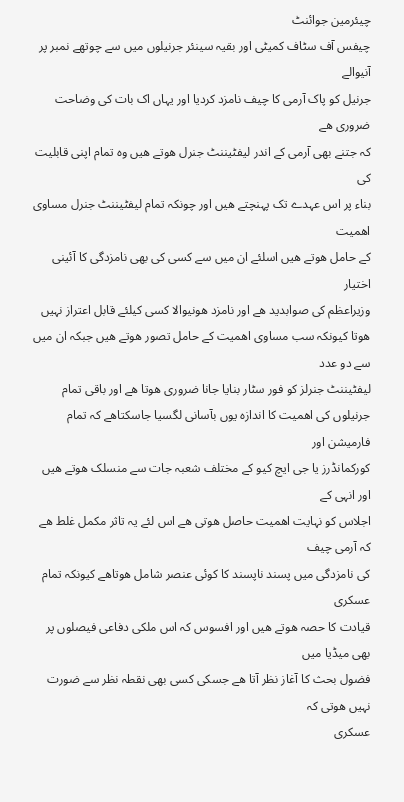چیئرمین جوائنٹ
چیفس آف سٹاف کمیٹی اور بقیہ سینئر جرنیلوں میں سے چوتھے نمبر پر آنیوالے
جرنیل کو پاک آرمی کا چیف نامزد کردیا اور یہاں اک بات کی وضاحت ضروری ھے
کہ جتنے بھی آرمی کے اندر لیفٹیننٹ جنرل ھوتے ھیں وہ تمام اپنی قابلیت کی
بناء پر اس عہدے تک پہنچتے ھیں اور چونکہ تمام لیفٹیننٹ جنرل مساوی اھمیت
کے حامل ھوتے ھیں اسلئے ان میں سے کسی کی بھی نامزدگی کا آئینی اختیار
وزیراعظم کی صوابدید ھے اور نامزد ھونیوالا کسی کیلئے قابل اعتراز نہیں
ھوتا کیونکہ سب مساوی اھمیت کے حامل تصور ھوتے ھیں جبکہ ان میں سے دو عدد
لیفٹیننٹ جنرلز کو فور سٹار بنایا جانا ضروری ھوتا ھے اور باقی تمام
جرنیلوں کی اھمیت کا اندازہ یوں بآسانی لگسیا جاسکتاھے کہ تمام فارمیشن اور
کورکمانڈرز یا جی ایچ کیو کے مختلف شعبہ جات سے منسلک ھوتے ھیں اور انہی کے
اجلاس کو نہایت اھمیت حاصل ھوتی ھے اس لئے یہ تاثر مکمل غلط ھے کہ آرمی چیف
کی نامزدگی میں پسند ناپسند کا کوئی عنصر شامل ھوتاھے کیونکہ تمام عسکری
قیادت کا حصہ ھوتے ھیں اور افسوس کہ اس ملکی دفاعی فیصلوں پر بھی میڈیا میں
فضول بحث کا آغاز نظر آتا ھے جسکی کسی بھی نقطہ نظر سے ضورت نہیں ھوتی کہ
عسکری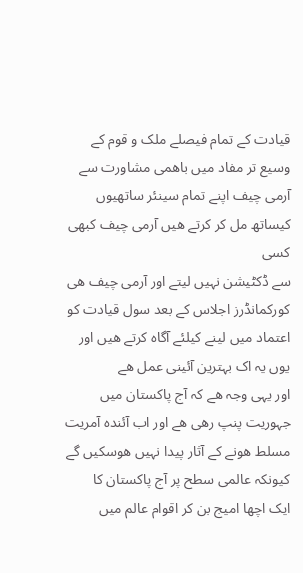قیادت کے تمام فیصلے ملک و قوم کے وسیع تر مفاد میں باھمی مشاورت سے
آرمی چیف اپنے تمام سینئر ساتھیوں کیساتھ مل کر کرتے ھیں آرمی چیف کبھی کسی
سے ڈکٹیشن نہیں لیتے اور آرمی چیف ھی کورکمانڈرز اجلاس کے بعد سول قیادت کو
اعتماد میں لینے کیلئے آگاہ کرتے ھیں اور یوں یہ اک بہترین آئینی عمل ھے
اور یہی وجہ ھے کہ آج پاکستان میں جہوریت پنپ رھی ھے اور اب آئندہ آمریت
مسلط ھونے کے آثار پیدا نہیں ھوسکیں گے کیونکہ عالمی سطح پر آج پاکستان کا
ایک اچھا امیج بن کر اقوام عالم میں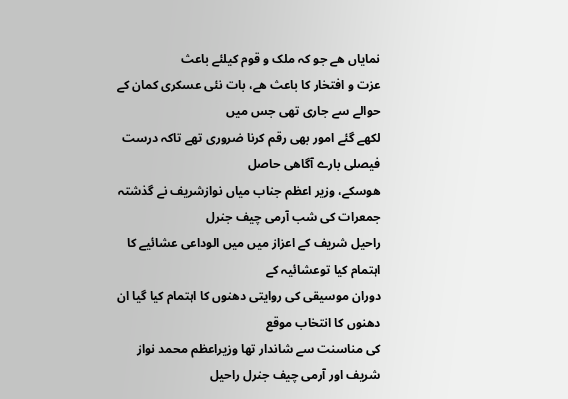نمایاں ھے جو کہ ملک و قوم کیلئے باعث
عزت و افتخار کا باعث ھے، بات نئی عسکری کمان کے حوالے سے جاری تھی جس میں
لکھے گئے امور بھی رقم کرنا ضروری تھے تاکہ درست فیصلی بارے آگاھی حاصل
ھوسکے، وزیر اعظم جناب میاں نوازشریف نے گذشتہ جمعرات کی شب آرمی چیف جنرل
راحیل شریف کے اعزاز میں میں الوداعی عشائیے کا اہتمام کیا توعشائیہ کے
دوران موسیقی کی روایتی دھنوں کا اہتمام کیا گیا ان دھنوں کا انتخاب موقع
کی مناسنت سے شاندار تھا وزیراعظم محمد نواز شریف اور آرمی چیف جنرل راحیل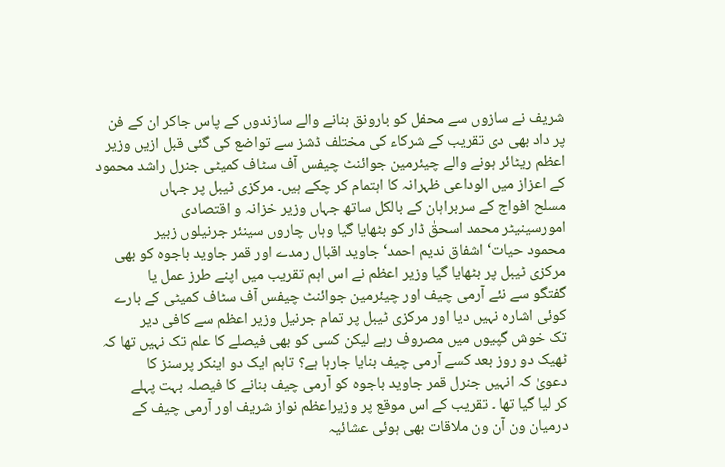شریف نے سازوں سے محفل کو بارونق بنانے والے سازندوں کے پاس جاکر ان کے فن
پر داد بھی دی تقریب کے شرکاء کی مختلف ڈشز سے تواضع کی گئی قبل ازیں وزیر
اعظم ریٹائر ہونے والے چیئرمین جوائنٹ چیفس آف سٹاف کمیٹی جنرل راشد محمود
کے اعزاز میں الوداعی ظہرانہ کا اہتمام کر چکے ہیں۔ مرکزی ٹیبل پر جہاں
مسلح افواج کے سربراہان کے بالکل ساتھ جہاں وزیر خزانہ و اقتصادی
امورسینیٹر محمد اسحقٰ ڈار کو بٹھایا گیا وہاں چاروں سینئر جرنیلوں زبیر
محمود حیات‘ اشفاق ندیم احمد‘ جاوید اقبال رمدے اور قمر جاوید باجوہ کو بھی
مرکزی ٹیبل پر بٹھایا گیا وزیر اعظم نے اس اہم تقریب میں اپنے طرز عمل یا
گفتگو سے نئے آرمی چیف اور چیئرمین جوائنٹ چیفس آف سٹاف کمیٹی کے بارے
کوئی اشارہ نہیں دیا اور مرکزی ٹیبل پر تمام جرنیل وزیر اعظم سے کافی دیر
تک خوش گپیوں میں مصروف رہے لیکن کسی کو بھی فیصلے کا علم تک نہیں تھا کہ
ٹھیک دو روز بعد کسے آرمی چیف بنایا جارہا ہے؟ تاہم ایک دو اینکر پرسنز کا
دعویٰ کہ انہیں جنرل قمر جاوید باجوہ کو آرمی چیف بنانے کا فیصلہ بہت پہلے
کر لیا گیا تھا ۔ تقریب کے اس موقع پر وزیراعظم نواز شریف اور آرمی چیف کے
درمیان ون آن ون ملاقات بھی ہوئی عشائیہ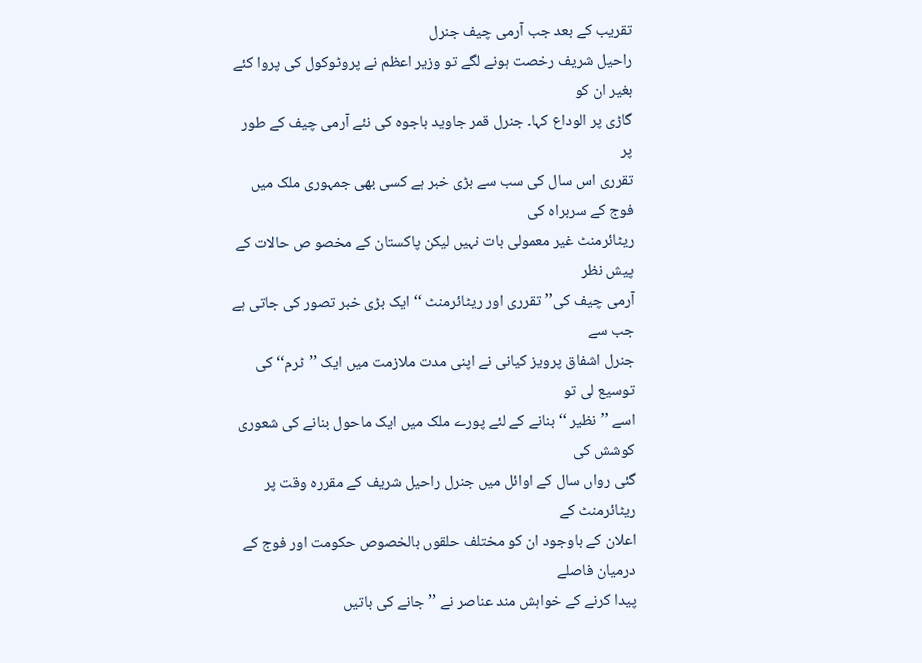تقریب کے بعد جب آرمی چیف جنرل
راحیل شریف رخصت ہونے لگے تو وزیر اعظم نے پروٹوکول کی پروا کئے بغیر ان کو
گاڑی پر الوداع کہا۔ جنرل قمر جاوید باجوہ کی نئے آرمی چیف کے طور پر
تقرری اس سال کی سب سے بڑی خبر ہے کسی بھی جمہوری ملک میں فوج کے سربراہ کی
ریٹائرمنٹ غیر معمولی بات نہیں لیکن پاکستان کے مخصو ص حالات کے پیش نظر
آرمی چیف کی’’ تقرری اور ریٹائرمنٹ ‘‘ ایک بڑی خبر تصور کی جاتی ہے جب سے
جنرل اشفاق پرویز کیانی نے اپنی مدت ملازمت میں ایک ’’ٹرم‘‘ کی توسیع لی تو
اسے ’’نظیر ‘‘ بنانے کے لئے پورے ملک میں ایک ماحول بنانے کی شعوری کوشش کی
گئی رواں سال کے اوائل میں جنرل راحیل شریف کے مقررہ وقت پر ریٹائرمنٹ کے
اعلان کے باوجود ان کو مختلف حلقوں بالخصوص حکومت اور فوج کے درمیان فاصلے
پیدا کرنے کے خواہش مند عناصر نے ’’جانے کی باتیں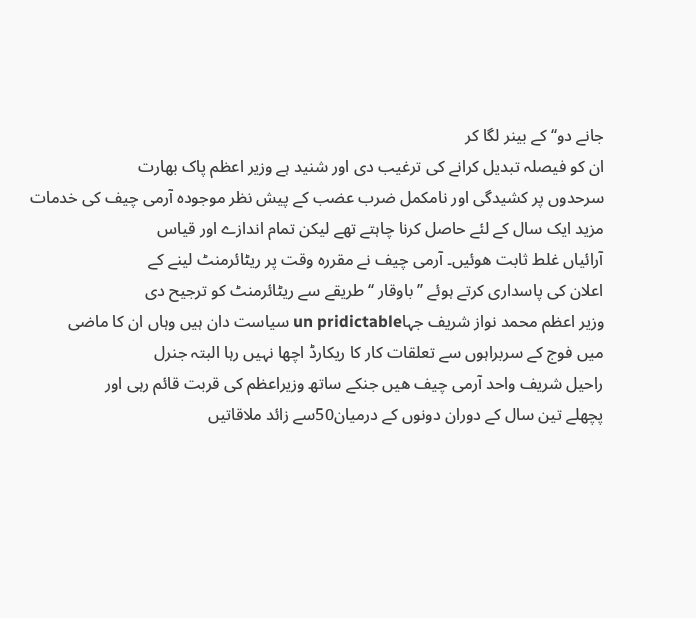جانے دو‘‘ کے بینر لگا کر
ان کو فیصلہ تبدیل کرانے کی ترغیب دی اور شنید ہے وزیر اعظم پاک بھارت
سرحدوں پر کشیدگی اور نامکمل ضرب عضب کے پیش نظر موجودہ آرمی چیف کی خدمات
مزید ایک سال کے لئے حاصل کرنا چاہتے تھے لیکن تمام اندازے اور قیاس
آرائیاں غلط ثابت ھوئیں۔ آرمی چیف نے مقررہ وقت پر ریٹائرمنٹ لینے کے
اعلان کی پاسداری کرتے ہوئے ’’ باوقار ‘‘ طریقے سے ریٹائرمنٹ کو ترجیح دی
وزیر اعظم محمد نواز شریف جہاun pridictable سیاست دان ہیں وہاں ان کا ماضی
میں فوج کے سربراہوں سے تعلقات کار کا ریکارڈ اچھا نہیں رہا البتہ جنرل
راحیل شریف واحد آرمی چیف ھیں جنکے ساتھ وزیراعظم کی قربت قائم رہی اور
پچھلے تین سال کے دوران دونوں کے درمیان50سے زائد ملاقاتیں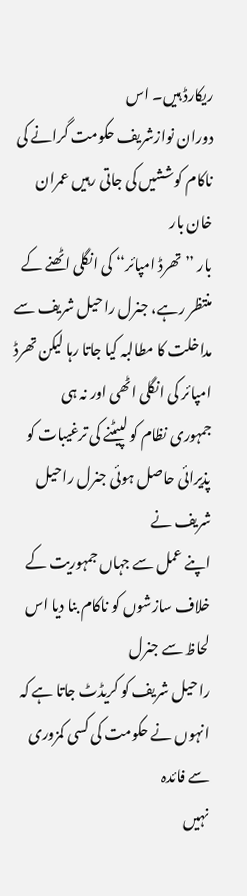ریکارڈ ہیں۔ اس
دوران نوازشریف حکومت گرانے کی ناکام کوششیں کی جاتی رہیں عمران خان بار
بار ’’ تھرڈ امپائر‘‘ کی انگلی اٹھنے کے منتظر رہے، جنرل راحیل شریف سے
مداخلت کا مطالبہ کیا جاتا رہا لیکن تھرڈ امپائر کی انگلی اٹھی اور نہ ہی
جمہوری نظام کو لپیٹنے کی ترغیبات کو پذیرائی حاصل ہوئی جنرل راحیل شریف نے
اپنے عمل سے جہاں جمہوریت کے خلاف سازشوں کو ناکام بنا دیا اس لحاظ سے جنرل
راحیل شریف کو کریڈٹ جاتا ہے کہ انہوں نے حکومت کی کسی کمزوری سے فائدہ
نہیں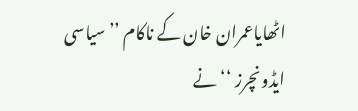اٹھایاعمران خان کے ناکام ’’سیاسی ایڈونچرز ‘‘ نے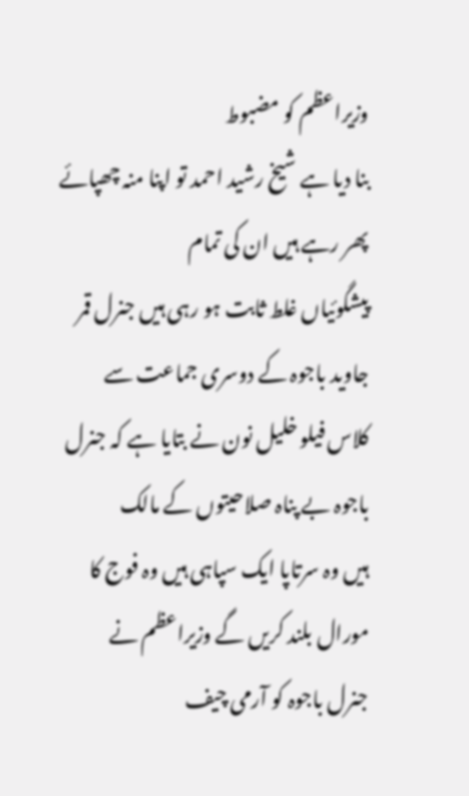وزیراعظم کو مضبوط
بنا دیا ہے شیخ رشید احمد تو اپنا منہ چھپائے پھر رہے ہیں ان کی تمام
پیشگوئیاں غلط ثابت ہو رہی ہیں جنرل قمر جاوید باجوہ کے دوسری جماعت سے
کلاس فیلو خلیل نون نے بتایا ہے کہ جنرل باجوہ بے پناہ صلاحیتوں کے مالک
ہیں وہ سرتاپا ایک سپاہی ہیں وہ فوج کا مورال بلند کریں گے وزیراعظم نے
جنرل باجوہ کو آرمی چیف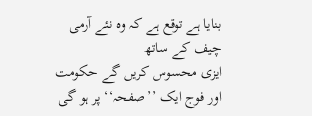بنایا ہے توقع ہے کہ وہ نئے آرمی چیف کے ساتھ
ایزی محسوس کریں گے حکومت اور فوج ایک ’’صفحہ‘‘ پر ہو گی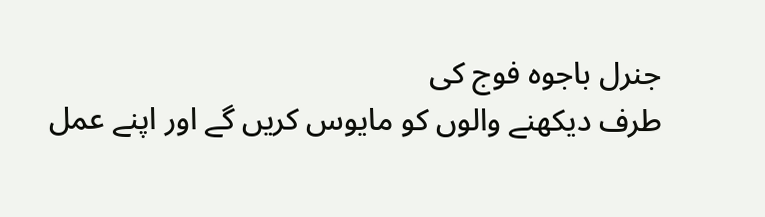جنرل باجوہ فوج کی
طرف دیکھنے والوں کو مایوس کریں گے اور اپنے عمل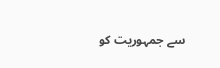سے جمہوریت کو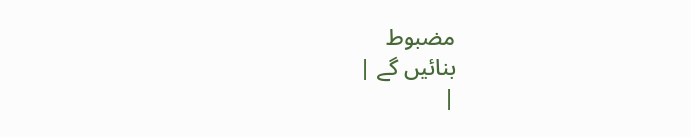مضبوط
بنائیں گے |
|